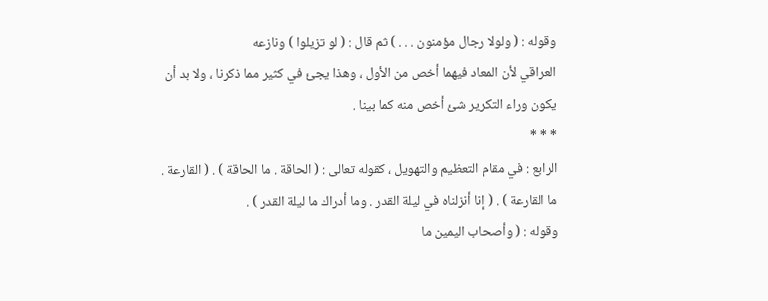وقوله : ( ولولا رجال مؤمنون . . . ) ثم قال : ( لو تزيلوا ) ونازعه
العراقي لأن المعاد فيهما أخص من الأول ، وهذا يجئ في كثير مما ذكرنا ، ولا بد أن
يكون وراء التكرير شئ أخص منه كما بينا .
* * *
الرابع : في مقام التعظيم والتهويل ، كقوله تعالى : ( الحاقة . ما الحاقة ) . ( القارعة .
ما القارعة ) . ( إنا أنزلناه في ليلة القدر . وما أدراك ما ليلة القدر ) .
وقوله : ( وأصحاب اليمين ما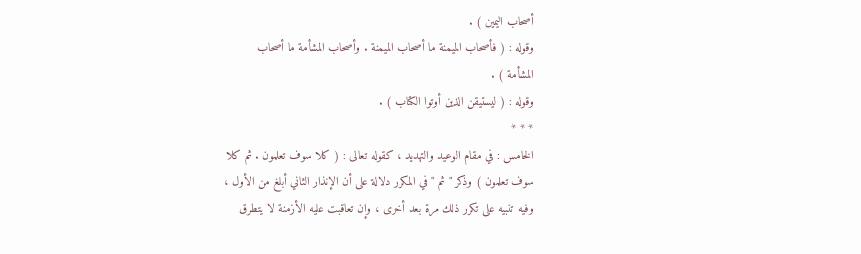أصحاب اليمين ) .
وقوله : ( فأصحاب الميمنة ما أصحاب الميمنة . وأصحاب المشأمة ما أصحاب
المشأمة ) .
وقوله : ( ليستيقن الذين أوتوا الكتاب ) .
* * *
الخامس : في مقام الوعيد والتهديد ، كقوله تعالى : ( كلا سوف تعلمون . ثم كلا
سوف تعلمون ) وذكر " ثم " في المكرر دلالة على أن الإنذار الثاني أبلغ من الأول ،
وفيه تنبيه على تكرر ذلك مرة بعد أخرى ، وإن تعاقبت عليه الأزمنة لا يتطرق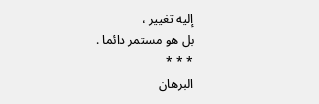إليه تغيير ،
بل هو مستمر دائما .
* * *
البرهان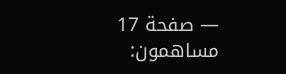— صفحة 17
مساهمون: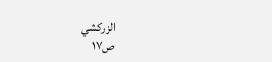الزركشي
ص١٧